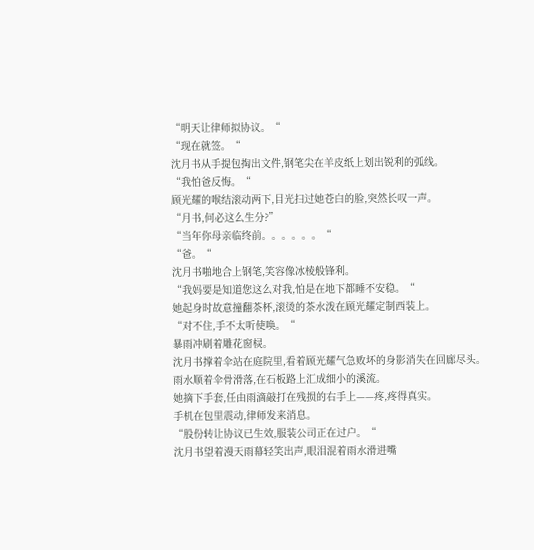“明天让律师拟协议。“
“现在就签。“
沈月书从手提包掏出文件,钢笔尖在羊皮纸上划出锐利的弧线。
“我怕爸反悔。“
顾光耀的喉结滚动两下,目光扫过她苍白的脸,突然长叹一声。
“月书,何必这么生分?”
“当年你母亲临终前。。。。。。“
“爸。“
沈月书啪地合上钢笔,笑容像冰棱般锋利。
“我妈要是知道您这么对我,怕是在地下都睡不安稳。“
她起身时故意撞翻茶杯,滚烫的茶水泼在顾光耀定制西装上。
“对不住,手不太听使唤。“
暴雨冲刷着雕花窗棂。
沈月书撑着伞站在庭院里,看着顾光耀气急败坏的身影消失在回廊尽头。
雨水顺着伞骨滑落,在石板路上汇成细小的溪流。
她摘下手套,任由雨滴敲打在残损的右手上——疼,疼得真实。
手机在包里震动,律师发来消息。
“股份转让协议已生效,服装公司正在过户。“
沈月书望着漫天雨幕轻笑出声,眼泪混着雨水滑进嘴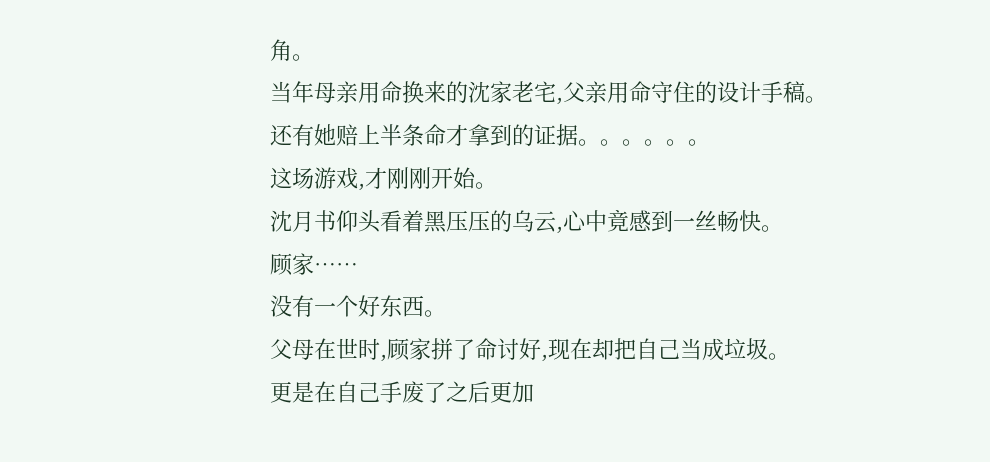角。
当年母亲用命换来的沈家老宅,父亲用命守住的设计手稿。
还有她赔上半条命才拿到的证据。。。。。。
这场游戏,才刚刚开始。
沈月书仰头看着黑压压的乌云,心中竟感到一丝畅快。
顾家……
没有一个好东西。
父母在世时,顾家拼了命讨好,现在却把自己当成垃圾。
更是在自己手废了之后更加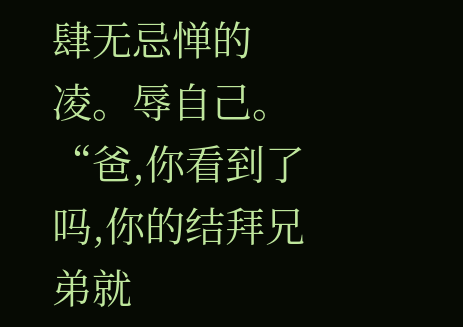肆无忌惮的凌。辱自己。
“爸,你看到了吗,你的结拜兄弟就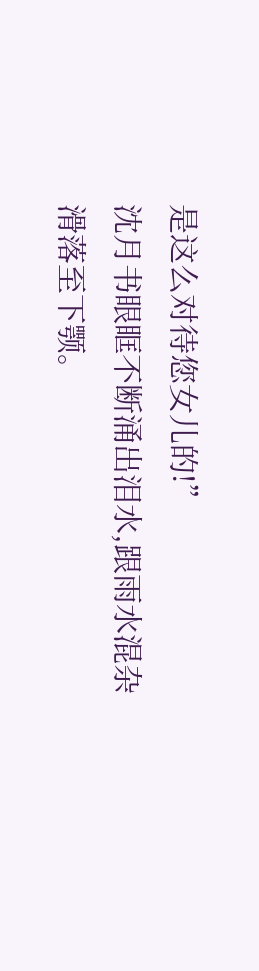是这么对待您女儿的!”
沈月书眼眶不断涌出泪水,跟雨水混杂滑落至下颚。